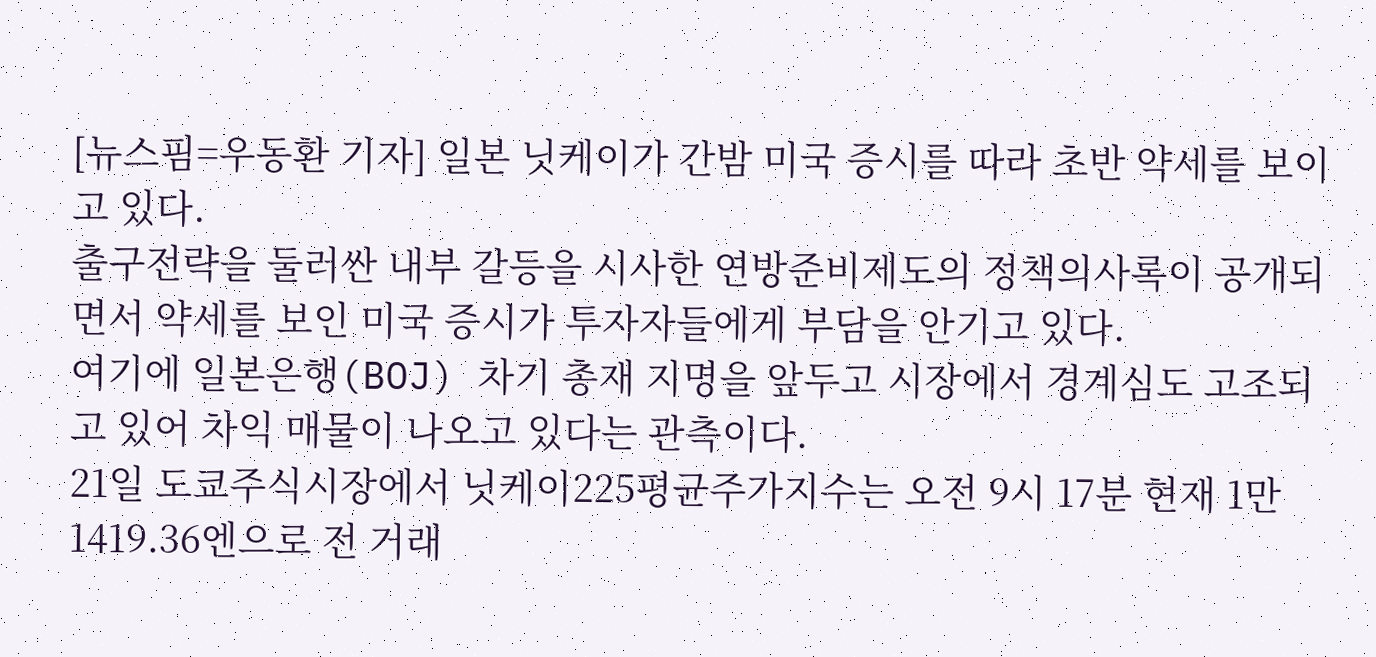[뉴스핌=우동환 기자] 일본 닛케이가 간밤 미국 증시를 따라 초반 약세를 보이고 있다.
출구전략을 둘러싼 내부 갈등을 시사한 연방준비제도의 정책의사록이 공개되면서 약세를 보인 미국 증시가 투자자들에게 부담을 안기고 있다.
여기에 일본은행(BOJ) 차기 총재 지명을 앞두고 시장에서 경계심도 고조되고 있어 차익 매물이 나오고 있다는 관측이다.
21일 도쿄주식시장에서 닛케이225평균주가지수는 오전 9시 17분 현재 1만 1419.36엔으로 전 거래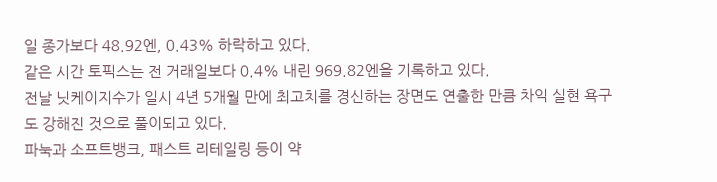일 종가보다 48.92엔, 0.43% 하락하고 있다.
같은 시간 토픽스는 전 거래일보다 0.4% 내린 969.82엔을 기록하고 있다.
전날 닛케이지수가 일시 4년 5개월 만에 최고치를 경신하는 장면도 연출한 만큼 차익 실현 욕구도 강해진 것으로 풀이되고 있다.
파눅과 소프트뱅크, 패스트 리테일링 등이 약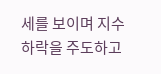세를 보이며 지수 하락을 주도하고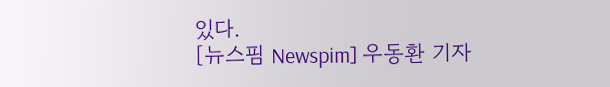있다.
[뉴스핌 Newspim] 우동환 기자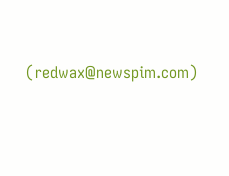(redwax@newspim.com)